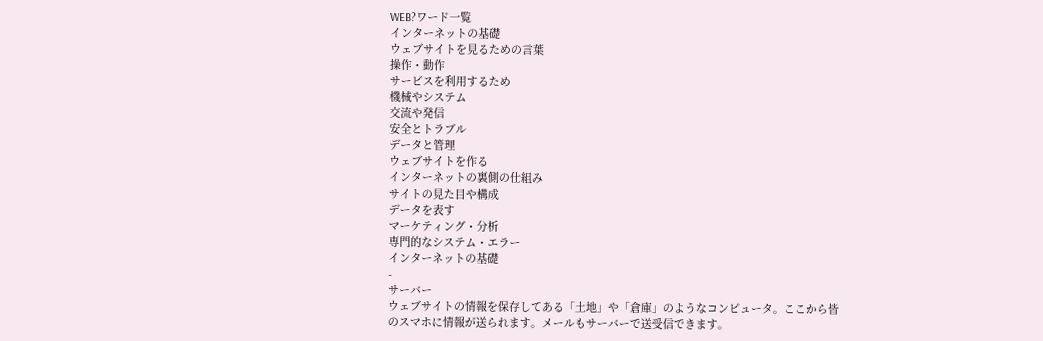WEB?ワード一覧
インターネットの基礎
ウェブサイトを見るための言葉
操作・動作
サービスを利用するため
機械やシステム
交流や発信
安全とトラブル
データと管理
ウェブサイトを作る
インターネットの裏側の仕組み
サイトの見た目や構成
データを表す
マーケティング・分析
専門的なシステム・エラー
インターネットの基礎
-
サーバー
ウェブサイトの情報を保存してある「土地」や「倉庫」のようなコンピュータ。ここから皆のスマホに情報が送られます。メールもサーバーで送受信できます。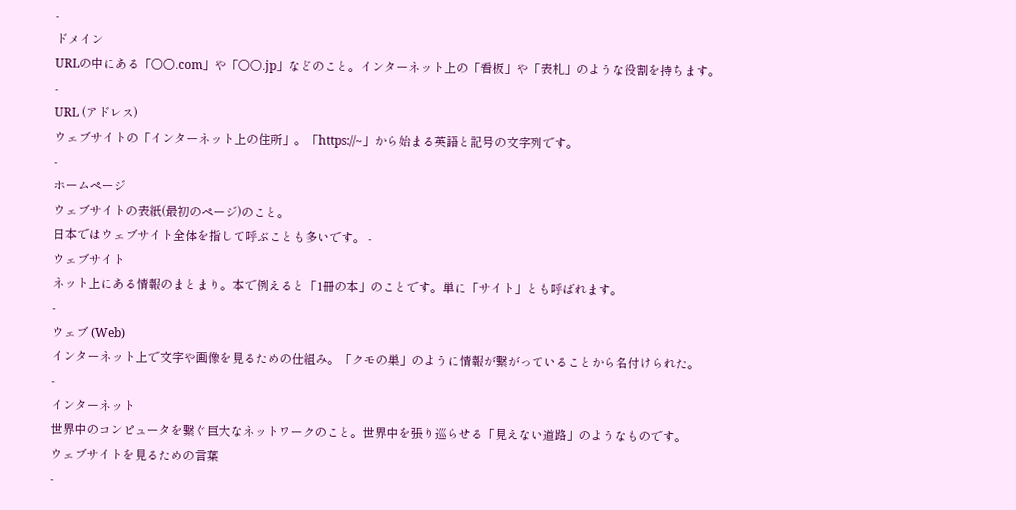-
ドメイン
URLの中にある「〇〇.com」や「〇〇.jp」などのこと。インターネット上の「看板」や「表札」のような役割を持ちます。
-
URL (アドレス)
ウェブサイトの「インターネット上の住所」。「https://~」から始まる英語と記号の文字列です。
-
ホームページ
ウェブサイトの表紙(最初のページ)のこと。
日本ではウェブサイト全体を指して呼ぶことも多いです。 -
ウェブサイト
ネット上にある情報のまとまり。本で例えると「1冊の本」のことです。単に「サイト」とも呼ばれます。
-
ウェブ (Web)
インターネット上で文字や画像を見るための仕組み。「クモの巣」のように情報が繋がっていることから名付けられた。
-
インターネット
世界中のコンピュータを繋ぐ巨大なネットワークのこと。世界中を張り巡らせる「見えない道路」のようなものです。
ウェブサイトを見るための言葉
-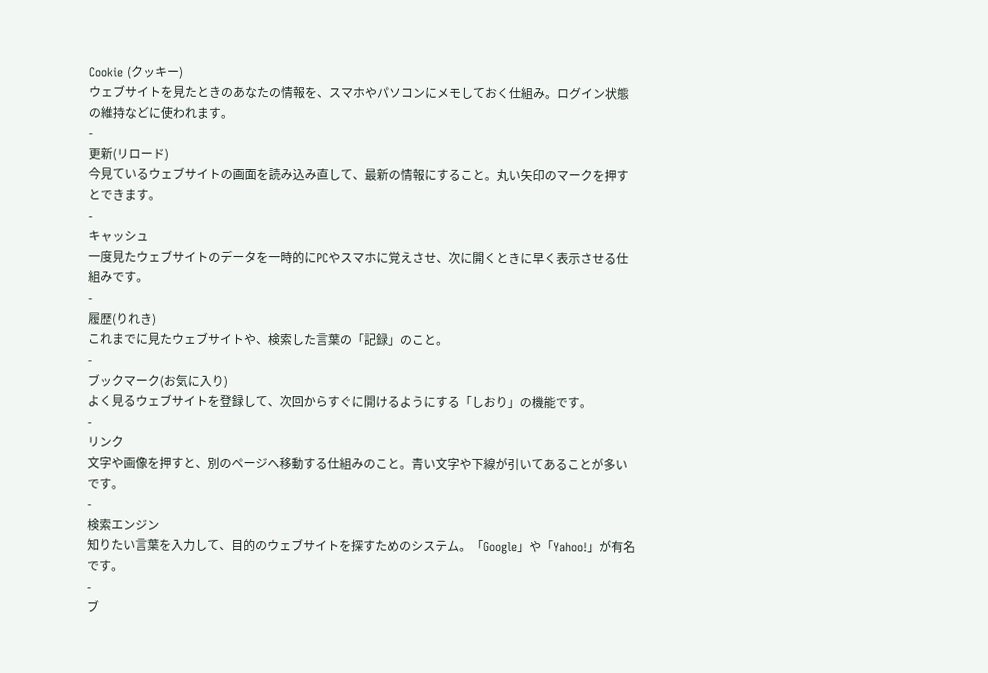Cookie (クッキー)
ウェブサイトを見たときのあなたの情報を、スマホやパソコンにメモしておく仕組み。ログイン状態の維持などに使われます。
-
更新(リロード)
今見ているウェブサイトの画面を読み込み直して、最新の情報にすること。丸い矢印のマークを押すとできます。
-
キャッシュ
一度見たウェブサイトのデータを一時的にPCやスマホに覚えさせ、次に開くときに早く表示させる仕組みです。
-
履歴(りれき)
これまでに見たウェブサイトや、検索した言葉の「記録」のこと。
-
ブックマーク(お気に入り)
よく見るウェブサイトを登録して、次回からすぐに開けるようにする「しおり」の機能です。
-
リンク
文字や画像を押すと、別のページへ移動する仕組みのこと。青い文字や下線が引いてあることが多いです。
-
検索エンジン
知りたい言葉を入力して、目的のウェブサイトを探すためのシステム。「Google」や「Yahoo!」が有名です。
-
ブ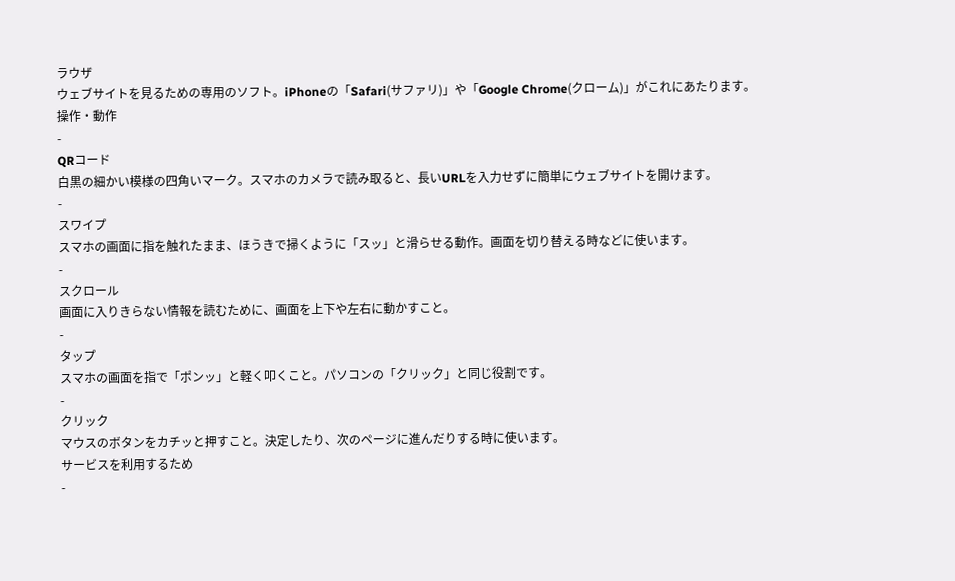ラウザ
ウェブサイトを見るための専用のソフト。iPhoneの「Safari(サファリ)」や「Google Chrome(クローム)」がこれにあたります。
操作・動作
-
QRコード
白黒の細かい模様の四角いマーク。スマホのカメラで読み取ると、長いURLを入力せずに簡単にウェブサイトを開けます。
-
スワイプ
スマホの画面に指を触れたまま、ほうきで掃くように「スッ」と滑らせる動作。画面を切り替える時などに使います。
-
スクロール
画面に入りきらない情報を読むために、画面を上下や左右に動かすこと。
-
タップ
スマホの画面を指で「ポンッ」と軽く叩くこと。パソコンの「クリック」と同じ役割です。
-
クリック
マウスのボタンをカチッと押すこと。決定したり、次のページに進んだりする時に使います。
サービスを利用するため
-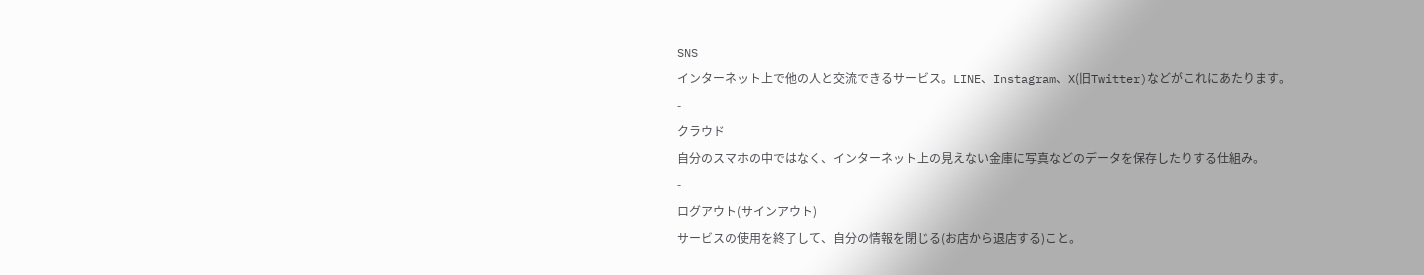SNS
インターネット上で他の人と交流できるサービス。LINE、Instagram、X(旧Twitter)などがこれにあたります。
-
クラウド
自分のスマホの中ではなく、インターネット上の見えない金庫に写真などのデータを保存したりする仕組み。
-
ログアウト(サインアウト)
サービスの使用を終了して、自分の情報を閉じる(お店から退店する)こと。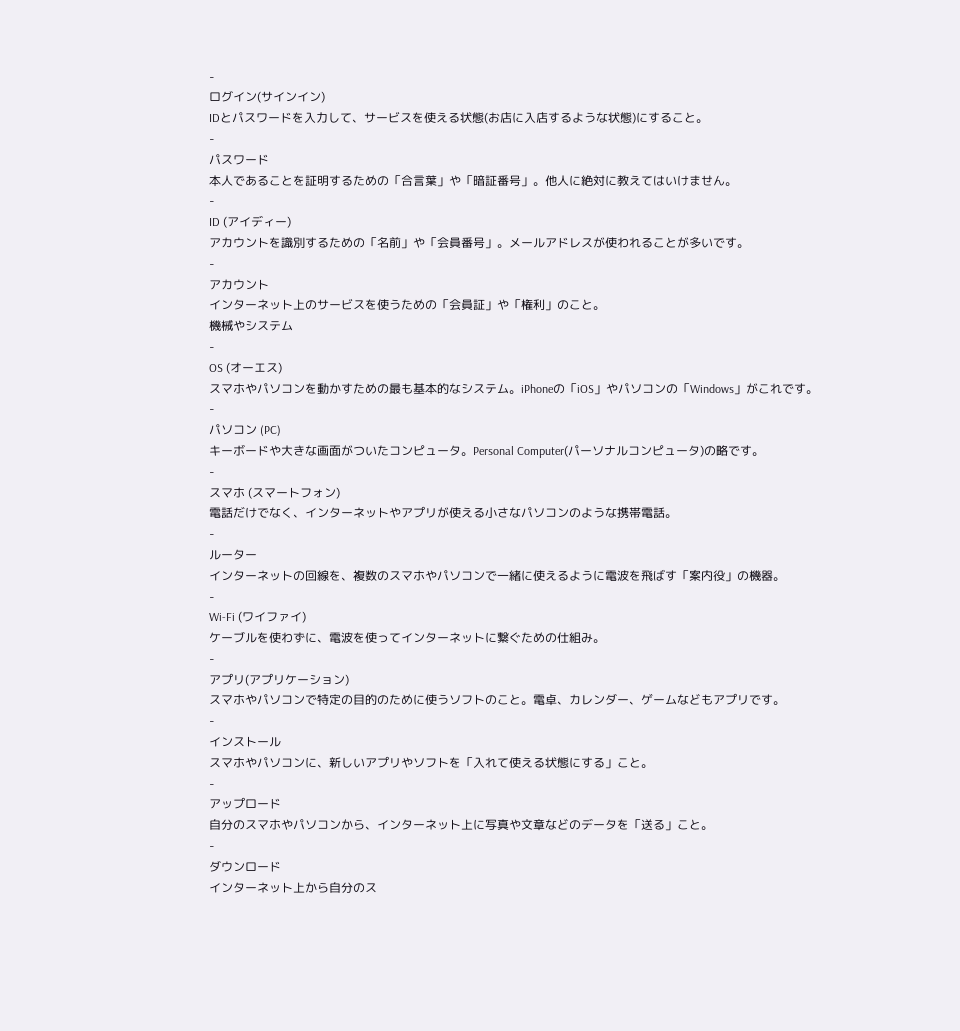-
ログイン(サインイン)
IDとパスワードを入力して、サービスを使える状態(お店に入店するような状態)にすること。
-
パスワード
本人であることを証明するための「合言葉」や「暗証番号」。他人に絶対に教えてはいけません。
-
ID (アイディー)
アカウントを識別するための「名前」や「会員番号」。メールアドレスが使われることが多いです。
-
アカウント
インターネット上のサービスを使うための「会員証」や「権利」のこと。
機械やシステム
-
OS (オーエス)
スマホやパソコンを動かすための最も基本的なシステム。iPhoneの「iOS」やパソコンの「Windows」がこれです。
-
パソコン (PC)
キーボードや大きな画面がついたコンピュータ。Personal Computer(パーソナルコンピュータ)の略です。
-
スマホ (スマートフォン)
電話だけでなく、インターネットやアプリが使える小さなパソコンのような携帯電話。
-
ルーター
インターネットの回線を、複数のスマホやパソコンで一緒に使えるように電波を飛ばす「案内役」の機器。
-
Wi-Fi (ワイファイ)
ケーブルを使わずに、電波を使ってインターネットに繋ぐための仕組み。
-
アプリ(アプリケーション)
スマホやパソコンで特定の目的のために使うソフトのこと。電卓、カレンダー、ゲームなどもアプリです。
-
インストール
スマホやパソコンに、新しいアプリやソフトを「入れて使える状態にする」こと。
-
アップロード
自分のスマホやパソコンから、インターネット上に写真や文章などのデータを「送る」こと。
-
ダウンロード
インターネット上から自分のス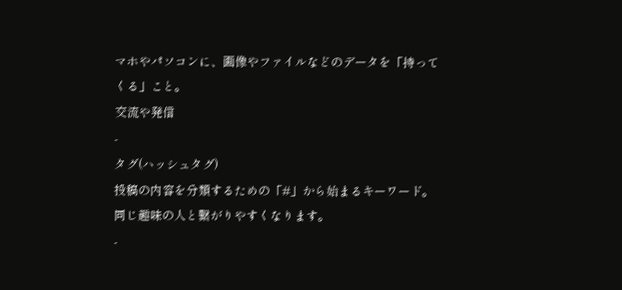マホやパソコンに、画像やファイルなどのデータを「持ってくる」こと。
交流や発信
-
タグ(ハッシュタグ)
投稿の内容を分類するための「#」から始まるキーワード。同じ趣味の人と繋がりやすくなります。
-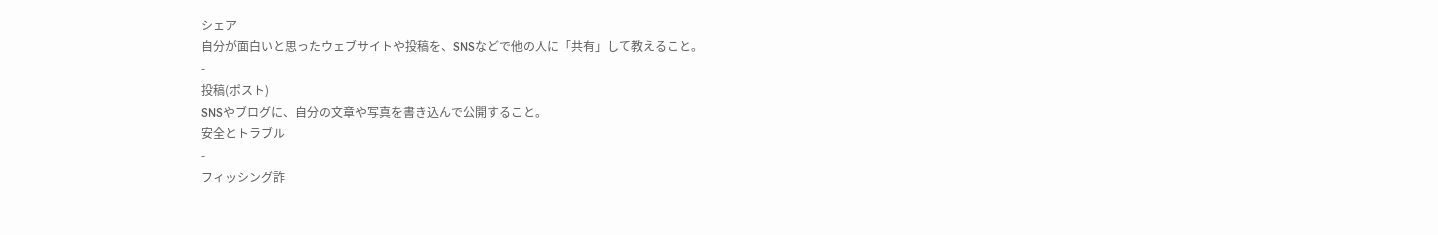シェア
自分が面白いと思ったウェブサイトや投稿を、SNSなどで他の人に「共有」して教えること。
-
投稿(ポスト)
SNSやブログに、自分の文章や写真を書き込んで公開すること。
安全とトラブル
-
フィッシング詐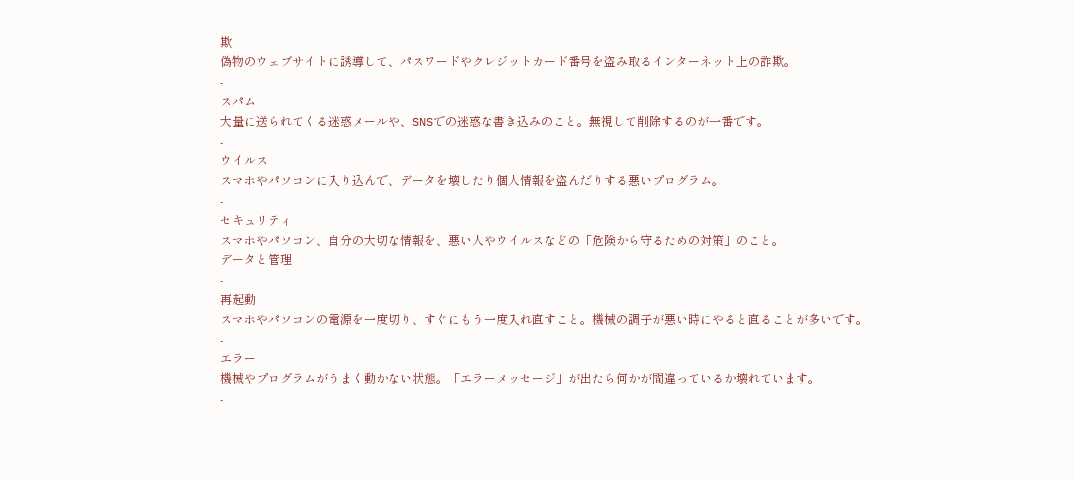欺
偽物のウェブサイトに誘導して、パスワードやクレジットカード番号を盗み取るインターネット上の詐欺。
-
スパム
大量に送られてくる迷惑メールや、SNSでの迷惑な書き込みのこと。無視して削除するのが一番です。
-
ウイルス
スマホやパソコンに入り込んで、データを壊したり個人情報を盗んだりする悪いプログラム。
-
セキュリティ
スマホやパソコン、自分の大切な情報を、悪い人やウイルスなどの「危険から守るための対策」のこと。
データと管理
-
再起動
スマホやパソコンの電源を一度切り、すぐにもう一度入れ直すこと。機械の調子が悪い時にやると直ることが多いです。
-
エラー
機械やプログラムがうまく動かない状態。「エラーメッセージ」が出たら何かが間違っているか壊れています。
-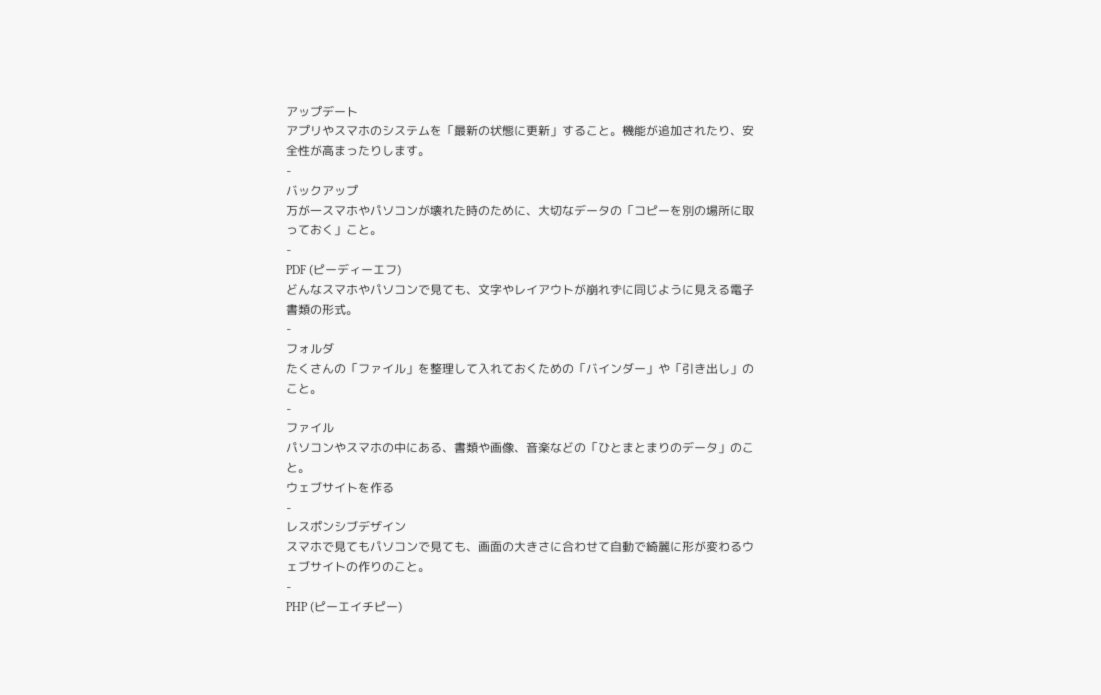アップデート
アプリやスマホのシステムを「最新の状態に更新」すること。機能が追加されたり、安全性が高まったりします。
-
バックアップ
万が一スマホやパソコンが壊れた時のために、大切なデータの「コピーを別の場所に取っておく」こと。
-
PDF (ピーディーエフ)
どんなスマホやパソコンで見ても、文字やレイアウトが崩れずに同じように見える電子書類の形式。
-
フォルダ
たくさんの「ファイル」を整理して入れておくための「バインダー」や「引き出し」のこと。
-
ファイル
パソコンやスマホの中にある、書類や画像、音楽などの「ひとまとまりのデータ」のこと。
ウェブサイトを作る
-
レスポンシブデザイン
スマホで見てもパソコンで見ても、画面の大きさに合わせて自動で綺麗に形が変わるウェブサイトの作りのこと。
-
PHP (ピーエイチピー)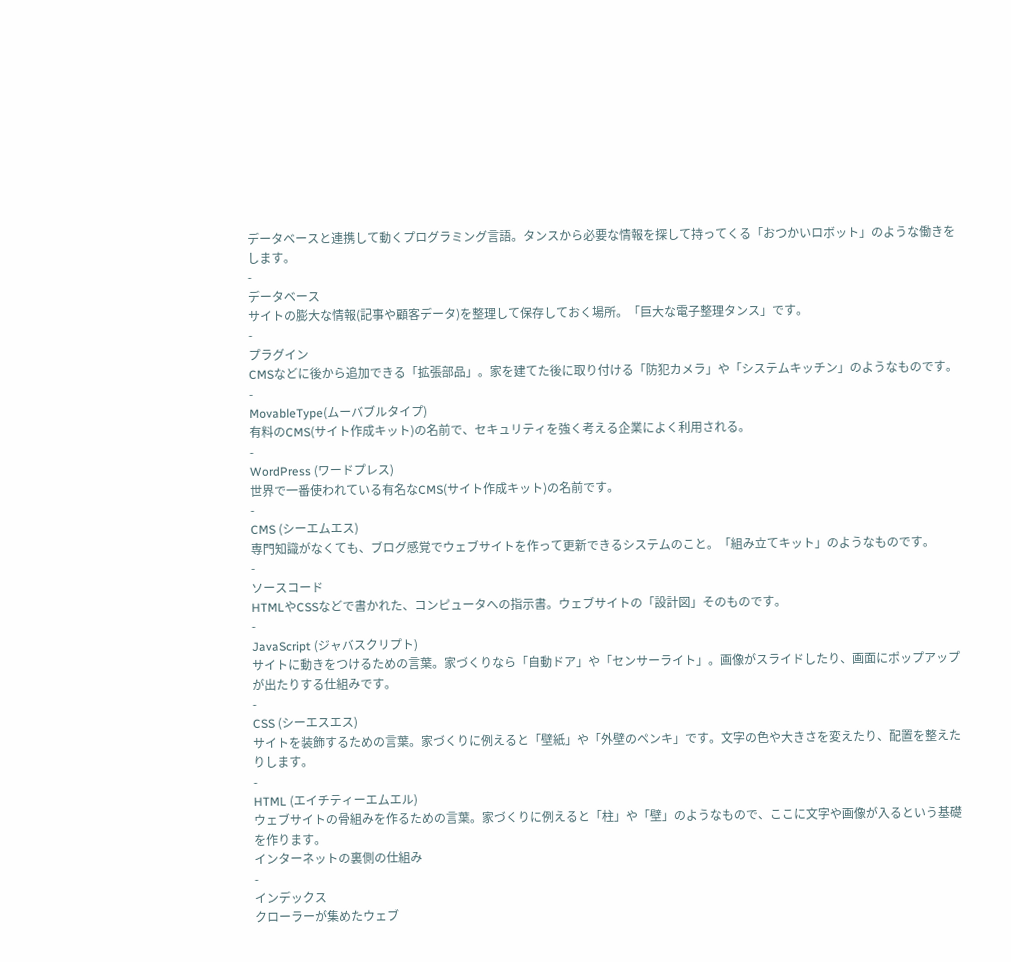データベースと連携して動くプログラミング言語。タンスから必要な情報を探して持ってくる「おつかいロボット」のような働きをします。
-
データベース
サイトの膨大な情報(記事や顧客データ)を整理して保存しておく場所。「巨大な電子整理タンス」です。
-
プラグイン
CMSなどに後から追加できる「拡張部品」。家を建てた後に取り付ける「防犯カメラ」や「システムキッチン」のようなものです。
-
MovableType(ムーバブルタイプ)
有料のCMS(サイト作成キット)の名前で、セキュリティを強く考える企業によく利用される。
-
WordPress (ワードプレス)
世界で一番使われている有名なCMS(サイト作成キット)の名前です。
-
CMS (シーエムエス)
専門知識がなくても、ブログ感覚でウェブサイトを作って更新できるシステムのこと。「組み立てキット」のようなものです。
-
ソースコード
HTMLやCSSなどで書かれた、コンピュータへの指示書。ウェブサイトの「設計図」そのものです。
-
JavaScript (ジャバスクリプト)
サイトに動きをつけるための言葉。家づくりなら「自動ドア」や「センサーライト」。画像がスライドしたり、画面にポップアップが出たりする仕組みです。
-
CSS (シーエスエス)
サイトを装飾するための言葉。家づくりに例えると「壁紙」や「外壁のペンキ」です。文字の色や大きさを変えたり、配置を整えたりします。
-
HTML (エイチティーエムエル)
ウェブサイトの骨組みを作るための言葉。家づくりに例えると「柱」や「壁」のようなもので、ここに文字や画像が入るという基礎を作ります。
インターネットの裏側の仕組み
-
インデックス
クローラーが集めたウェブ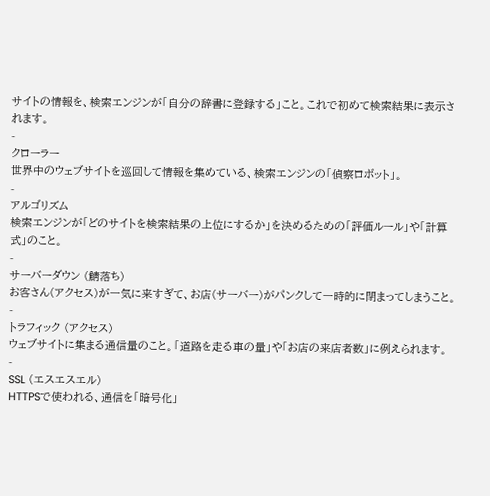サイトの情報を、検索エンジンが「自分の辞書に登録する」こと。これで初めて検索結果に表示されます。
-
クローラー
世界中のウェブサイトを巡回して情報を集めている、検索エンジンの「偵察ロボット」。
-
アルゴリズム
検索エンジンが「どのサイトを検索結果の上位にするか」を決めるための「評価ルール」や「計算式」のこと。
-
サーバーダウン (鯖落ち)
お客さん(アクセス)が一気に来すぎて、お店(サーバー)がパンクして一時的に閉まってしまうこと。
-
トラフィック (アクセス)
ウェブサイトに集まる通信量のこと。「道路を走る車の量」や「お店の来店者数」に例えられます。
-
SSL (エスエスエル)
HTTPSで使われる、通信を「暗号化」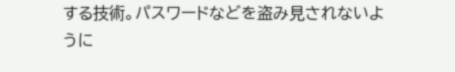する技術。パスワードなどを盗み見されないように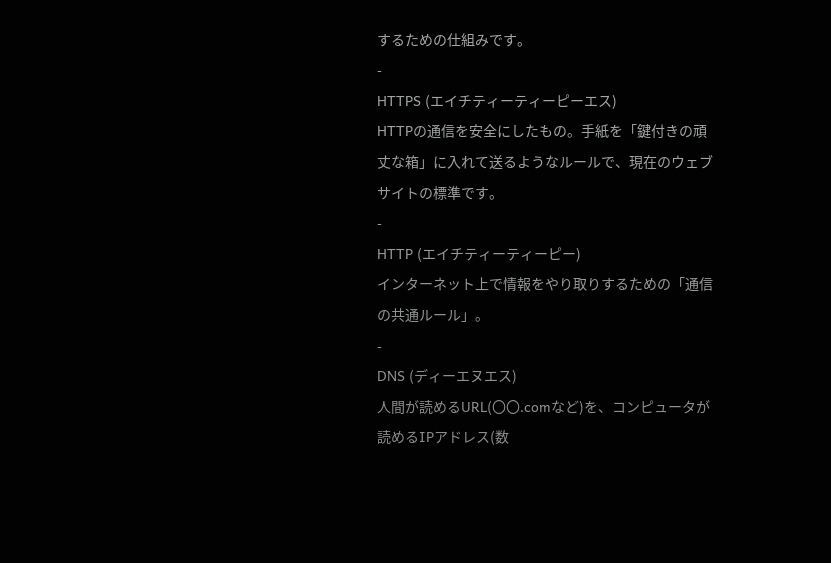するための仕組みです。
-
HTTPS (エイチティーティーピーエス)
HTTPの通信を安全にしたもの。手紙を「鍵付きの頑丈な箱」に入れて送るようなルールで、現在のウェブサイトの標準です。
-
HTTP (エイチティーティーピー)
インターネット上で情報をやり取りするための「通信の共通ルール」。
-
DNS (ディーエヌエス)
人間が読めるURL(〇〇.comなど)を、コンピュータが読めるIPアドレス(数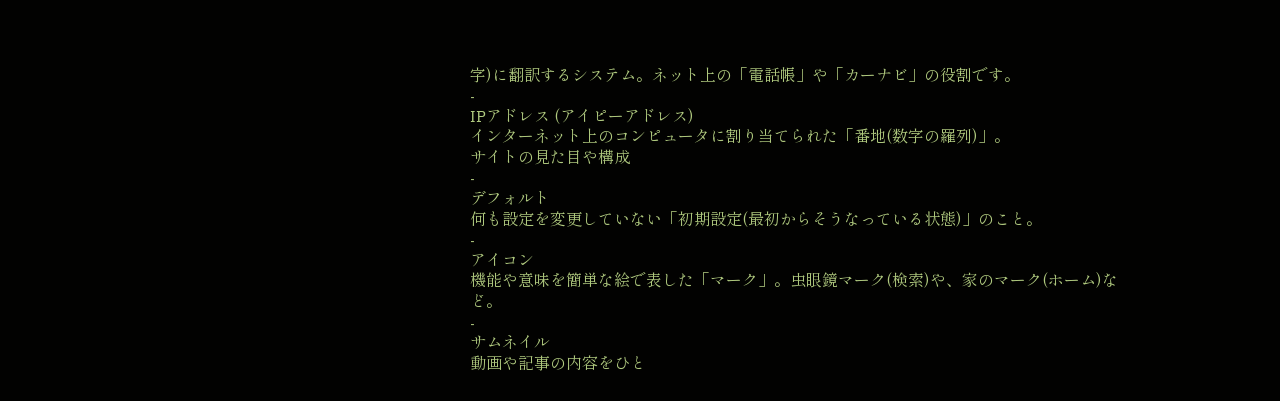字)に翻訳するシステム。ネット上の「電話帳」や「カーナビ」の役割です。
-
IPアドレス (アイピーアドレス)
インターネット上のコンピュータに割り当てられた「番地(数字の羅列)」。
サイトの見た目や構成
-
デフォルト
何も設定を変更していない「初期設定(最初からそうなっている状態)」のこと。
-
アイコン
機能や意味を簡単な絵で表した「マーク」。虫眼鏡マーク(検索)や、家のマーク(ホーム)など。
-
サムネイル
動画や記事の内容をひと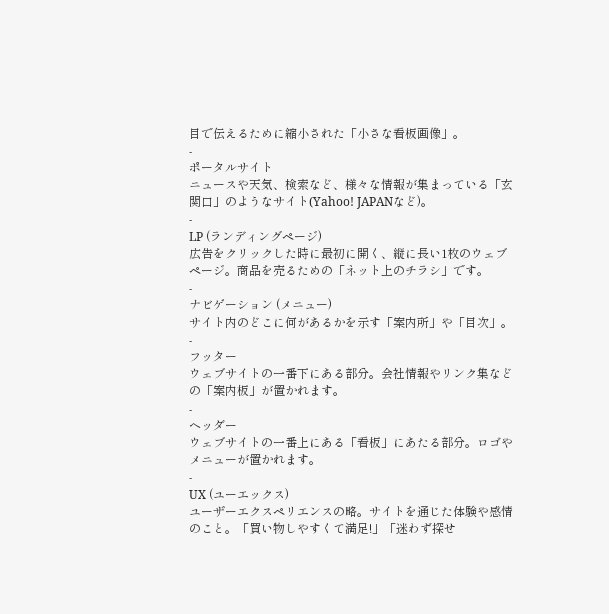目で伝えるために縮小された「小さな看板画像」。
-
ポータルサイト
ニュースや天気、検索など、様々な情報が集まっている「玄関口」のようなサイト(Yahoo! JAPANなど)。
-
LP (ランディングページ)
広告をクリックした時に最初に開く、縦に長い1枚のウェブページ。商品を売るための「ネット上のチラシ」です。
-
ナビゲーション (メニュー)
サイト内のどこに何があるかを示す「案内所」や「目次」。
-
フッター
ウェブサイトの一番下にある部分。会社情報やリンク集などの「案内板」が置かれます。
-
ヘッダー
ウェブサイトの一番上にある「看板」にあたる部分。ロゴやメニューが置かれます。
-
UX (ユーエックス)
ユーザーエクスペリエンスの略。サイトを通じた体験や感情のこと。「買い物しやすくて満足!」「迷わず探せ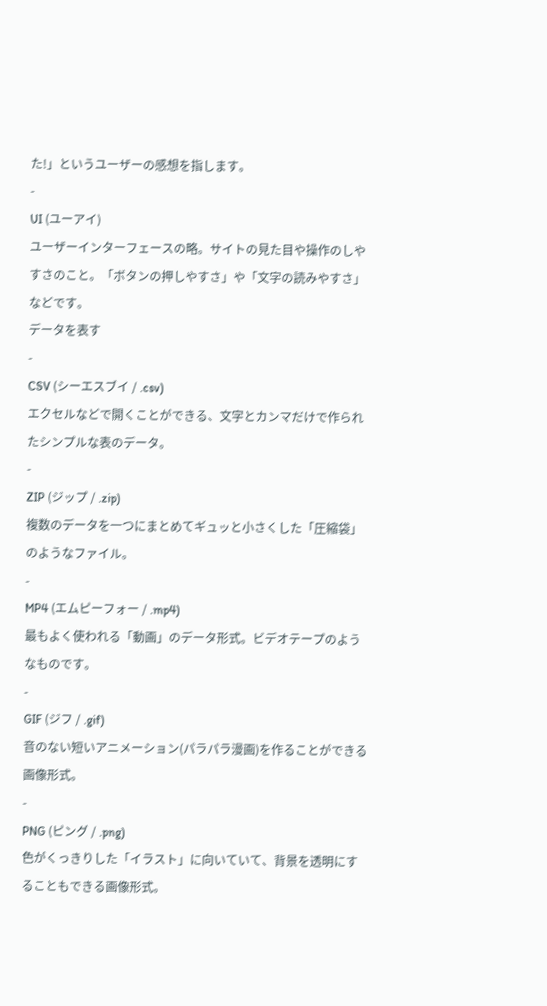た!」というユーザーの感想を指します。
-
UI (ユーアイ)
ユーザーインターフェースの略。サイトの見た目や操作のしやすさのこと。「ボタンの押しやすさ」や「文字の読みやすさ」などです。
データを表す
-
CSV (シーエスブイ / .csv)
エクセルなどで開くことができる、文字とカンマだけで作られたシンプルな表のデータ。
-
ZIP (ジップ / .zip)
複数のデータを一つにまとめてギュッと小さくした「圧縮袋」のようなファイル。
-
MP4 (エムピーフォー / .mp4)
最もよく使われる「動画」のデータ形式。ビデオテープのようなものです。
-
GIF (ジフ / .gif)
音のない短いアニメーション(パラパラ漫画)を作ることができる画像形式。
-
PNG (ピング / .png)
色がくっきりした「イラスト」に向いていて、背景を透明にすることもできる画像形式。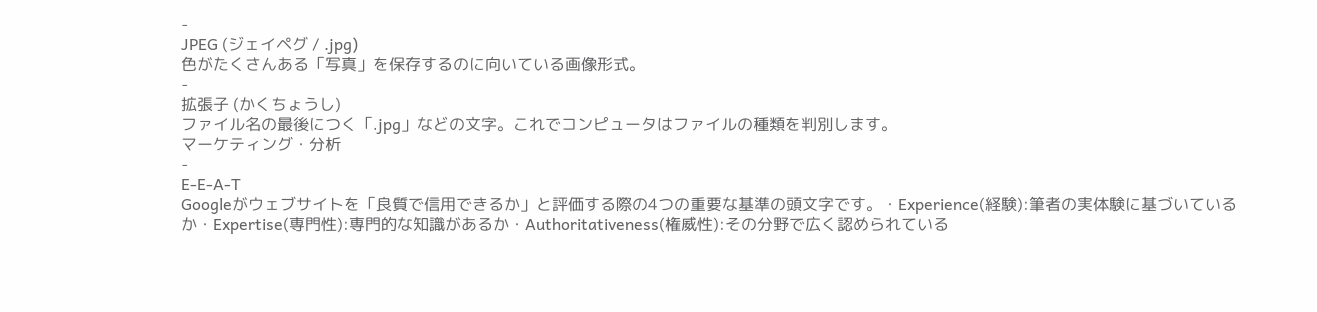-
JPEG (ジェイペグ / .jpg)
色がたくさんある「写真」を保存するのに向いている画像形式。
-
拡張子 (かくちょうし)
ファイル名の最後につく「.jpg」などの文字。これでコンピュータはファイルの種類を判別します。
マーケティング・分析
-
E-E-A-T
Googleがウェブサイトを「良質で信用できるか」と評価する際の4つの重要な基準の頭文字です。・Experience(経験):筆者の実体験に基づいているか・Expertise(専門性):専門的な知識があるか・Authoritativeness(権威性):その分野で広く認められている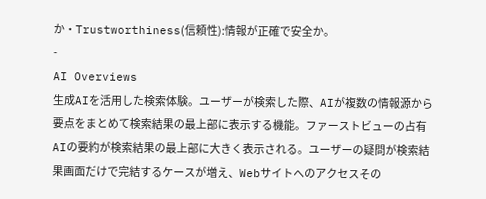か・Trustworthiness(信頼性):情報が正確で安全か。
-
AI Overviews
生成AIを活用した検索体験。ユーザーが検索した際、AIが複数の情報源から要点をまとめて検索結果の最上部に表示する機能。ファーストビューの占有 AIの要約が検索結果の最上部に大きく表示される。ユーザーの疑問が検索結果画面だけで完結するケースが増え、Webサイトへのアクセスその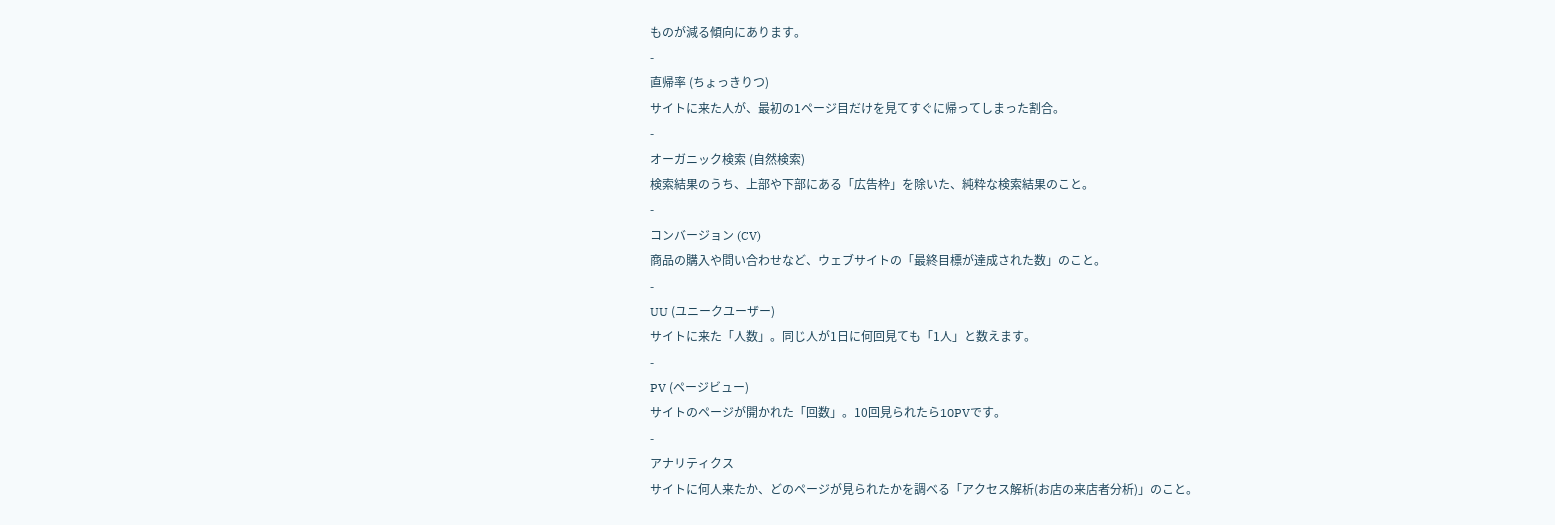ものが減る傾向にあります。
-
直帰率 (ちょっきりつ)
サイトに来た人が、最初の1ページ目だけを見てすぐに帰ってしまった割合。
-
オーガニック検索 (自然検索)
検索結果のうち、上部や下部にある「広告枠」を除いた、純粋な検索結果のこと。
-
コンバージョン (CV)
商品の購入や問い合わせなど、ウェブサイトの「最終目標が達成された数」のこと。
-
UU (ユニークユーザー)
サイトに来た「人数」。同じ人が1日に何回見ても「1人」と数えます。
-
PV (ページビュー)
サイトのページが開かれた「回数」。10回見られたら10PVです。
-
アナリティクス
サイトに何人来たか、どのページが見られたかを調べる「アクセス解析(お店の来店者分析)」のこと。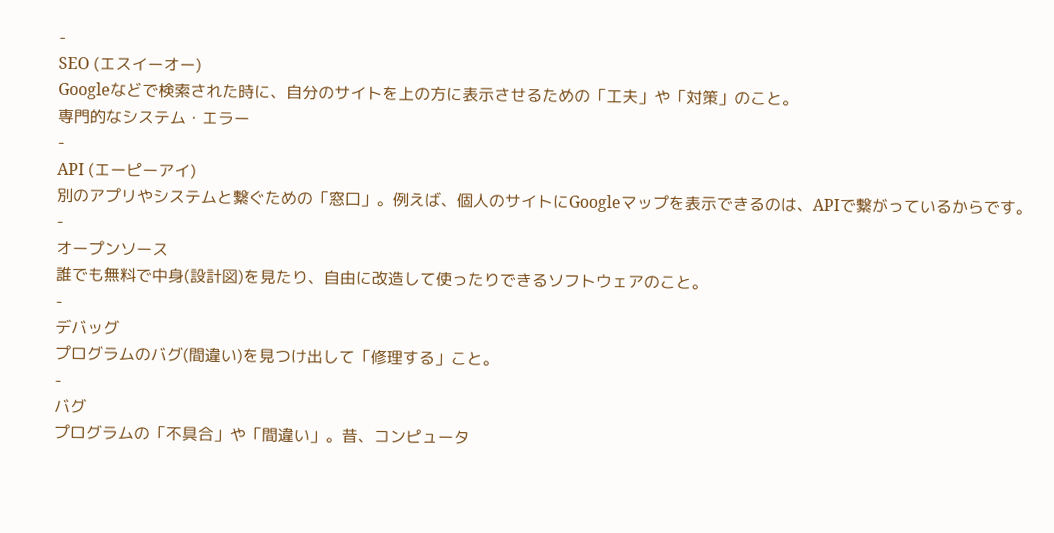-
SEO (エスイーオー)
Googleなどで検索された時に、自分のサイトを上の方に表示させるための「工夫」や「対策」のこと。
専門的なシステム・エラー
-
API (エーピーアイ)
別のアプリやシステムと繋ぐための「窓口」。例えば、個人のサイトにGoogleマップを表示できるのは、APIで繋がっているからです。
-
オープンソース
誰でも無料で中身(設計図)を見たり、自由に改造して使ったりできるソフトウェアのこと。
-
デバッグ
プログラムのバグ(間違い)を見つけ出して「修理する」こと。
-
バグ
プログラムの「不具合」や「間違い」。昔、コンピュータ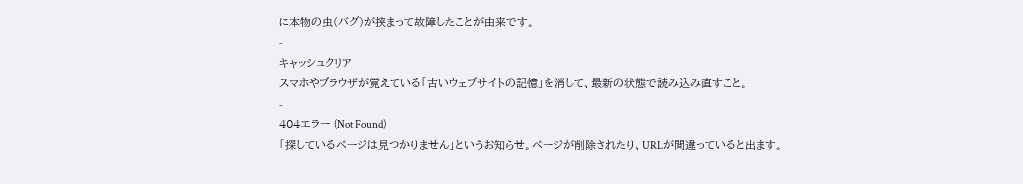に本物の虫(バグ)が挟まって故障したことが由来です。
-
キャッシュクリア
スマホやブラウザが覚えている「古いウェブサイトの記憶」を消して、最新の状態で読み込み直すこと。
-
404エラー (Not Found)
「探しているページは見つかりません」というお知らせ。ページが削除されたり、URLが間違っていると出ます。